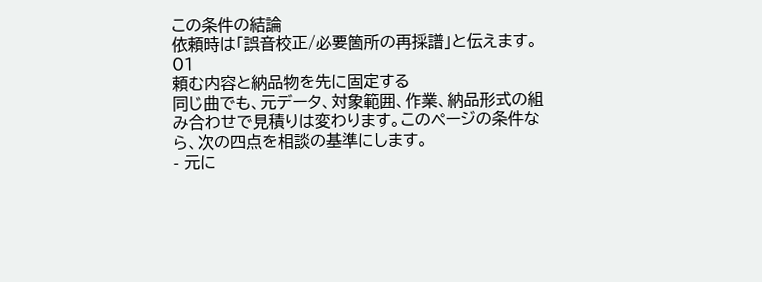この条件の結論
依頼時は「誤音校正/必要箇所の再採譜」と伝えます。
01
頼む内容と納品物を先に固定する
同じ曲でも、元データ、対象範囲、作業、納品形式の組み合わせで見積りは変わります。このページの条件なら、次の四点を相談の基準にします。
- 元に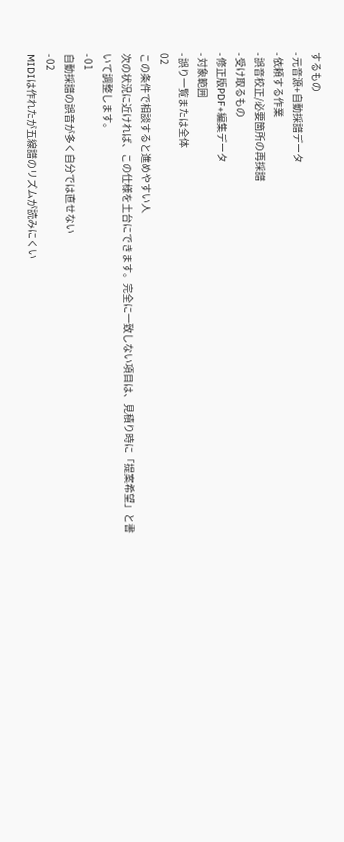するもの
- 元音源+自動採譜データ
- 依頼する作業
- 誤音校正/必要箇所の再採譜
- 受け取るもの
- 修正版PDF+編集データ
- 対象範囲
- 誤り一覧または全体
02
この条件で相談すると進めやすい人
次の状況に近ければ、この仕様を土台にできます。完全に一致しない項目は、見積り時に「提案希望」と書いて調整します。
- 01
自動採譜の誤音が多く自分では直せない
- 02
MIDIは作れたが五線譜のリズムが読みにくい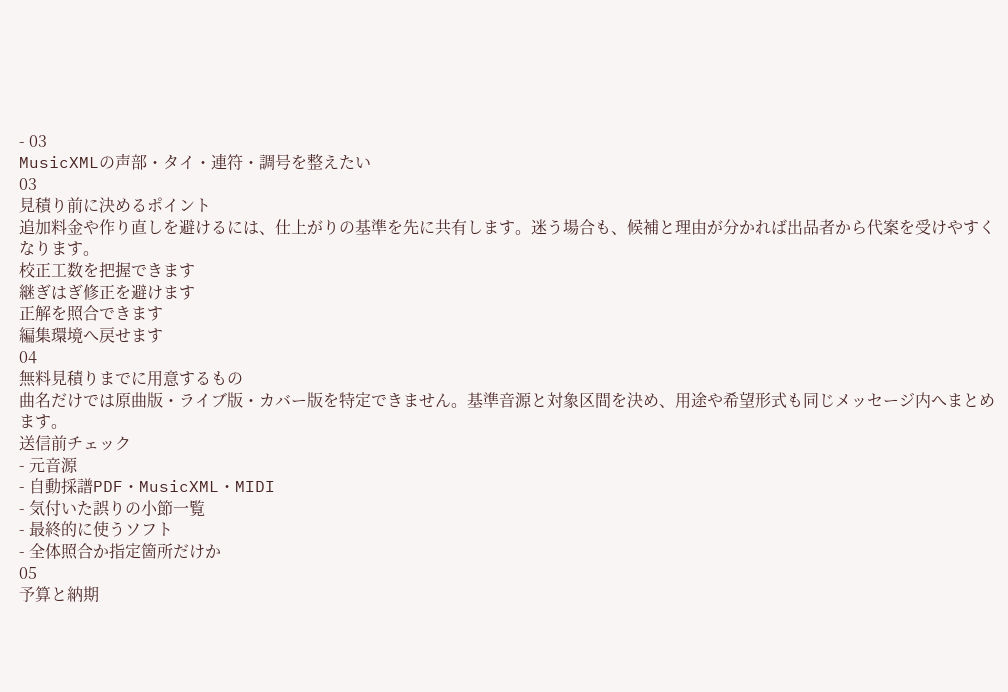- 03
MusicXMLの声部・タイ・連符・調号を整えたい
03
見積り前に決めるポイント
追加料金や作り直しを避けるには、仕上がりの基準を先に共有します。迷う場合も、候補と理由が分かれば出品者から代案を受けやすくなります。
校正工数を把握できます
継ぎはぎ修正を避けます
正解を照合できます
編集環境へ戻せます
04
無料見積りまでに用意するもの
曲名だけでは原曲版・ライブ版・カバー版を特定できません。基準音源と対象区間を決め、用途や希望形式も同じメッセージ内へまとめます。
送信前チェック
- 元音源
- 自動採譜PDF・MusicXML・MIDI
- 気付いた誤りの小節一覧
- 最終的に使うソフト
- 全体照合か指定箇所だけか
05
予算と納期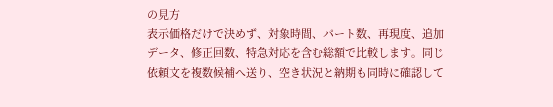の見方
表示価格だけで決めず、対象時間、パート数、再現度、追加データ、修正回数、特急対応を含む総額で比較します。同じ依頼文を複数候補へ送り、空き状況と納期も同時に確認して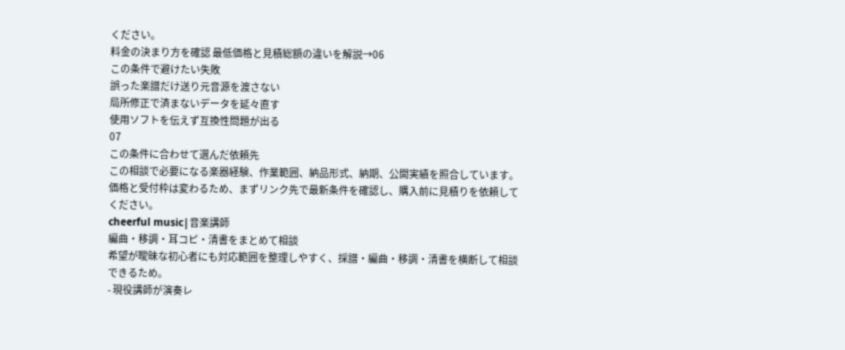ください。
料金の決まり方を確認 最低価格と見積総額の違いを解説→06
この条件で避けたい失敗
誤った楽譜だけ送り元音源を渡さない
局所修正で済まないデータを延々直す
使用ソフトを伝えず互換性問題が出る
07
この条件に合わせて選んだ依頼先
この相談で必要になる楽器経験、作業範囲、納品形式、納期、公開実績を照合しています。価格と受付枠は変わるため、まずリンク先で最新条件を確認し、購入前に見積りを依頼してください。
cheerful music|音楽講師
編曲・移調・耳コピ・清書をまとめて相談
希望が曖昧な初心者にも対応範囲を整理しやすく、採譜・編曲・移調・清書を横断して相談できるため。
- 現役講師が演奏レ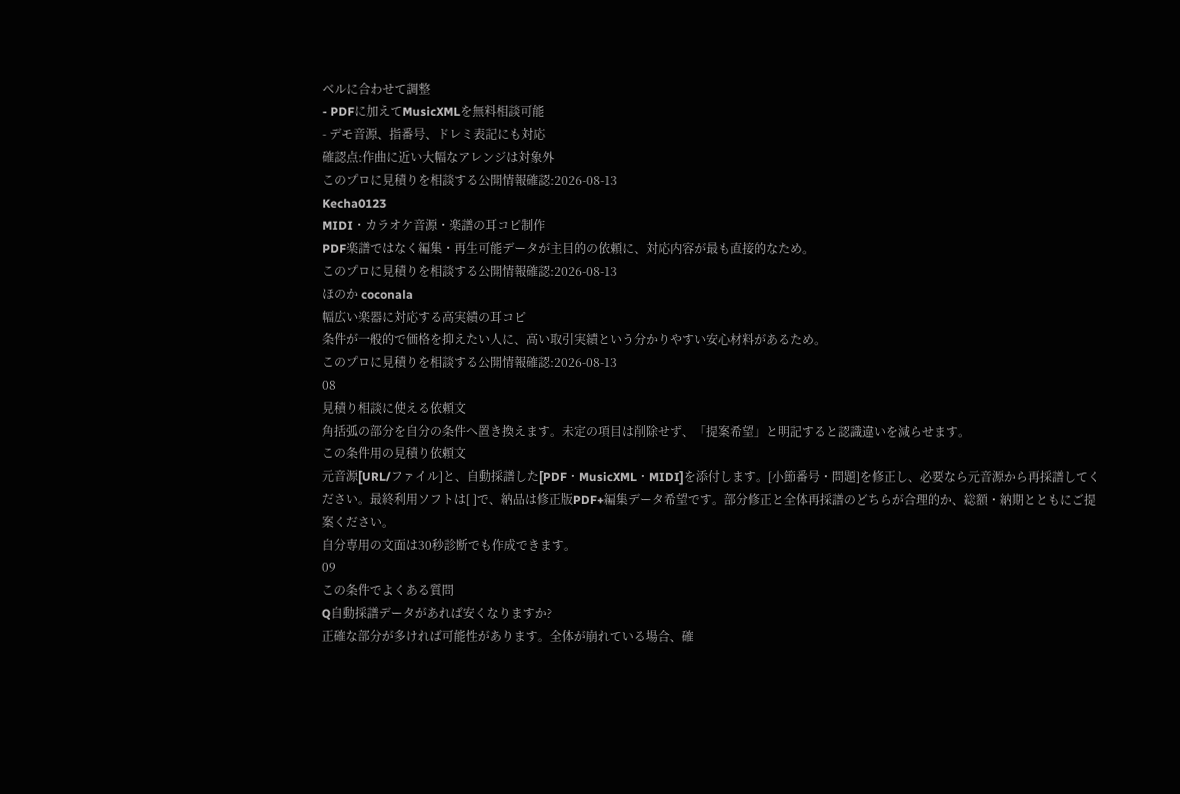ベルに合わせて調整
- PDFに加えてMusicXMLを無料相談可能
- デモ音源、指番号、ドレミ表記にも対応
確認点:作曲に近い大幅なアレンジは対象外
このプロに見積りを相談する公開情報確認:2026-08-13
Kecha0123
MIDI・カラオケ音源・楽譜の耳コピ制作
PDF楽譜ではなく編集・再生可能データが主目的の依頼に、対応内容が最も直接的なため。
このプロに見積りを相談する公開情報確認:2026-08-13
ほのか coconala
幅広い楽器に対応する高実績の耳コピ
条件が一般的で価格を抑えたい人に、高い取引実績という分かりやすい安心材料があるため。
このプロに見積りを相談する公開情報確認:2026-08-13
08
見積り相談に使える依頼文
角括弧の部分を自分の条件へ置き換えます。未定の項目は削除せず、「提案希望」と明記すると認識違いを減らせます。
この条件用の見積り依頼文
元音源[URL/ファイル]と、自動採譜した[PDF・MusicXML・MIDI]を添付します。[小節番号・問題]を修正し、必要なら元音源から再採譜してください。最終利用ソフトは[ ]で、納品は修正版PDF+編集データ希望です。部分修正と全体再採譜のどちらが合理的か、総額・納期とともにご提案ください。
自分専用の文面は30秒診断でも作成できます。
09
この条件でよくある質問
Q自動採譜データがあれば安くなりますか?
正確な部分が多ければ可能性があります。全体が崩れている場合、確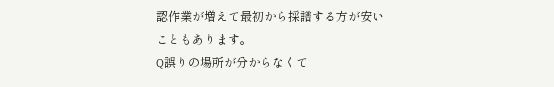認作業が増えて最初から採譜する方が安いこともあります。
Q誤りの場所が分からなくて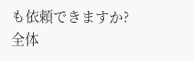も依頼できますか?
全体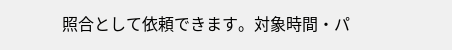照合として依頼できます。対象時間・パ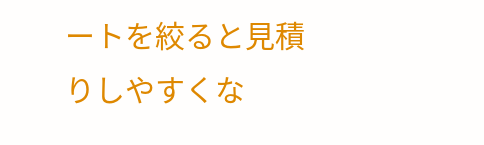ートを絞ると見積りしやすくな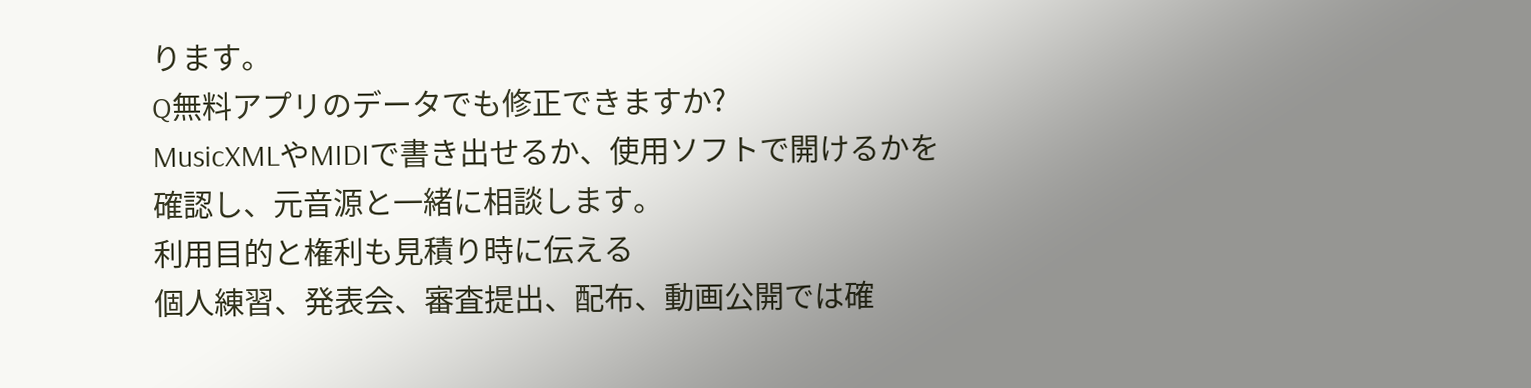ります。
Q無料アプリのデータでも修正できますか?
MusicXMLやMIDIで書き出せるか、使用ソフトで開けるかを確認し、元音源と一緒に相談します。
利用目的と権利も見積り時に伝える
個人練習、発表会、審査提出、配布、動画公開では確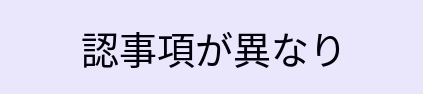認事項が異なり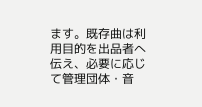ます。既存曲は利用目的を出品者へ伝え、必要に応じて管理団体・音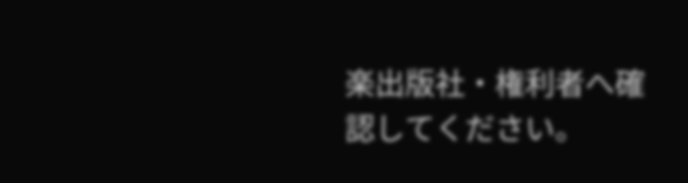楽出版社・権利者へ確認してください。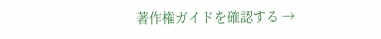著作権ガイドを確認する →